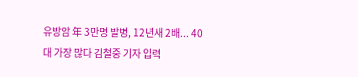유방암 年 3만명 발병, 12년새 2배... 40대 가장 많다 김철중 기자 입력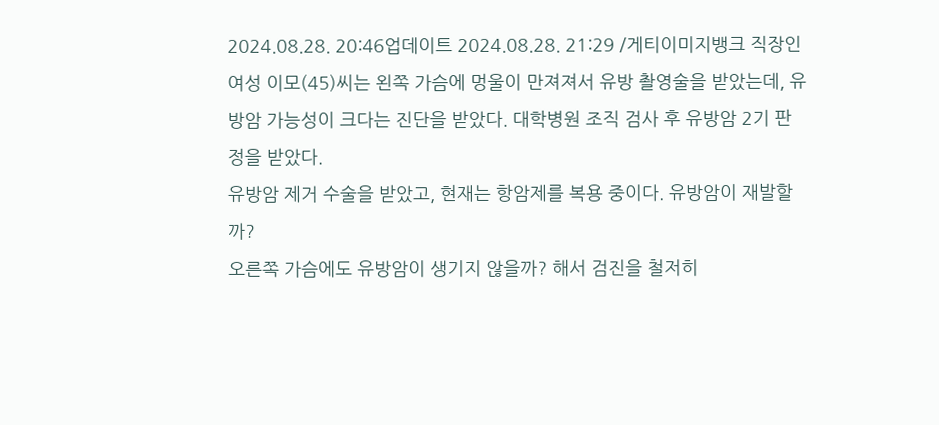2024.08.28. 20:46업데이트 2024.08.28. 21:29 /게티이미지뱅크 직장인 여성 이모(45)씨는 왼쪽 가슴에 멍울이 만져져서 유방 촬영술을 받았는데, 유방암 가능성이 크다는 진단을 받았다. 대학병원 조직 검사 후 유방암 2기 판정을 받았다.
유방암 제거 수술을 받았고, 현재는 항암제를 복용 중이다. 유방암이 재발할까?
오른쪽 가슴에도 유방암이 생기지 않을까? 해서 검진을 철저히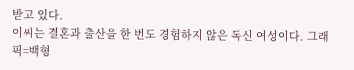받고 있다.
이씨는 결혼과 출산을 한 번도 경험하지 않은 독신 여성이다. 그래픽=백형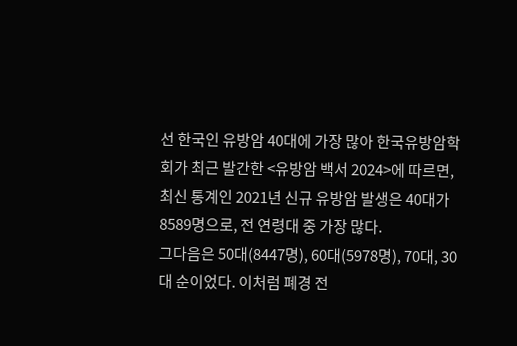선 한국인 유방암 40대에 가장 많아 한국유방암학회가 최근 발간한 <유방암 백서 2024>에 따르면, 최신 통계인 2021년 신규 유방암 발생은 40대가 8589명으로, 전 연령대 중 가장 많다.
그다음은 50대(8447명), 60대(5978명), 70대, 30대 순이었다. 이처럼 폐경 전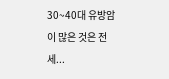30~40대 유방암이 많은 것은 전 세...